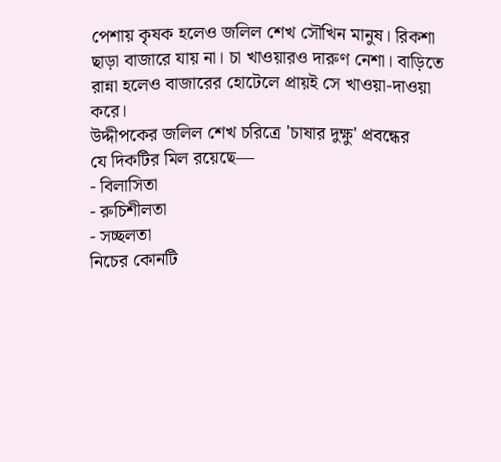পেশায় কৃষক হলেও জলিল শেখ সৌখিন মানুষ। রিকশা
ছাড়া বাজারে যায় না। চা খাওয়ারও দারুণ নেশা। বাড়িতে
রান্না হলেও বাজারের হোটেলে প্রায়ই সে খাওয়া-দাওয়া
করে।
উদ্দীপকের জলিল শেখ চরিত্রে 'চাষার দুক্ষু' প্রবন্ধের
যে দিকটির মিল রয়েছে—
- বিলাসিতা
- রুচিশীলতা
- সচ্ছলতা
নিচের কোনটি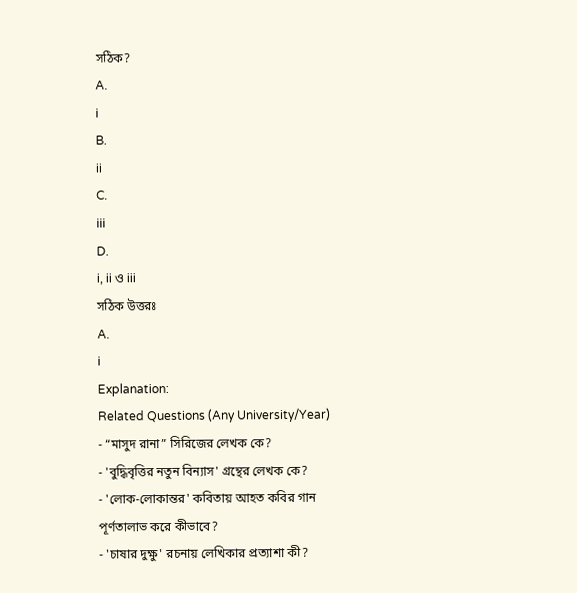সঠিক?
A.
i
B.
ii
C.
iii
D.
i, ii ও iii
সঠিক উত্তরঃ
A.
i
Explanation:
Related Questions (Any University/Year)
- “মাসুদ রানা” সিরিজের লেখক কে?
- 'বুদ্ধিবৃত্তির নতুন বিন্যাস' গ্রন্থের লেখক কে?
- 'লোক-লোকান্তর' কবিতায় আহত কবির গান পূর্ণতালাভ করে কীভাবে?
- 'চাষার দুক্ষু' রচনায় লেখিকার প্রত্যাশা কী?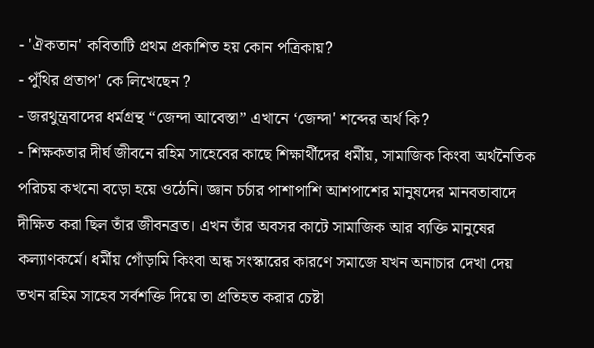- 'ঐকতান' কবিতাটি প্রথম প্রকাশিত হয় কোন পত্রিকায়?
- পুঁথির প্রতাপ' কে লিখেছেন ?
- জরথুন্ত্রবাদের ধর্মগ্রন্থ “জেন্দা আবেস্তা” এখানে ‘জেন্দা' শব্দের অর্থ কি?
- শিক্ষকতার দীর্ঘ জীবনে রহিম সাহেবের কাছে শিক্ষার্থীদের ধর্মীয়, সামাজিক কিংবা অর্থনৈতিক পরিচয় কখনো বড়ো হয়ে ওঠেনি। জ্ঞান চর্চার পাশাপাশি আশপাশের মানুষদের মানবতাবাদে দীক্ষিত করা ছিল তাঁর জীবনব্রত। এখন তাঁর অবসর কাটে সামাজিক আর ব্যক্তি মানুষের কল্যাণকর্মে। ধর্মীয় গোঁড়ামি কিংবা অন্ধ সংস্কারের কারণে সমাজে যখন অনাচার দেখা দেয় তখন রহিম সাহেব সর্বশক্তি দিয়ে তা প্রতিহত করার চেষ্টা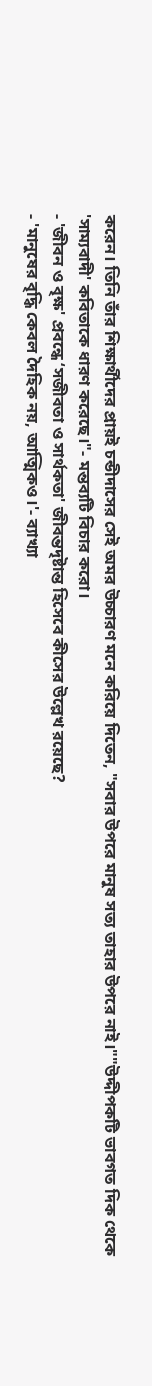করেন। তিনি তাঁর শিক্ষার্থীদের প্রায়ই চন্ডীদাসের সেই অমর উচ্চারণ মনে করিয়ে দিতেন, "সবার উপরে মানুষ সত্য তাহার উপরে নাই।""উদ্দীপকটি ভাবগত দিক থেকে 'সাম্যবাদী' কবিতাকে ধারণ করেছে।"- মন্তব্যটি বিচার করো।
- 'জীবন ও বৃক্ষ' প্রবন্ধে ‘সজীবতা ও সার্থকতা' জীবন্তদৃষ্টান্ত হিসেবে কীসের উল্লেখ রয়েছে?
- 'মানুষের বৃদ্ধি কেবল দৈহিক নয়, আত্মিকও।'- ব্যাখ্যা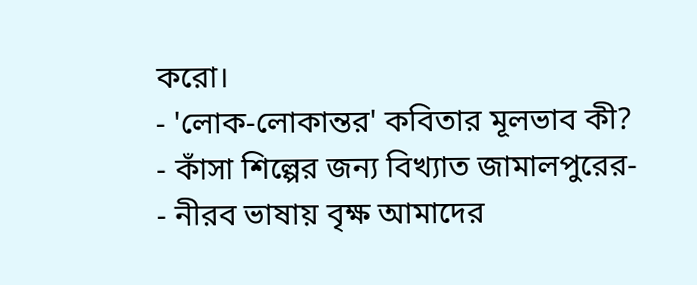করো।
- 'লোক-লোকান্তর' কবিতার মূলভাব কী?
- কাঁসা শিল্পের জন্য বিখ্যাত জামালপুরের-
- নীরব ভাষায় বৃক্ষ আমাদের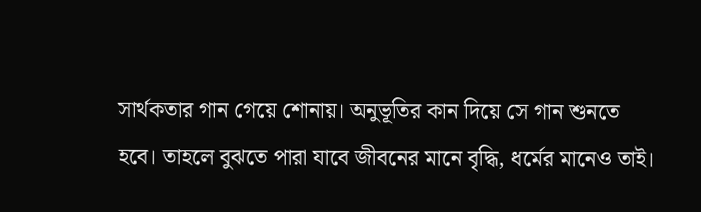সার্থকতার গান গেয়ে শোনায়। অনুভূতির কান দিয়ে সে গান শুনতে হবে। তাহলে বুঝতে পারা যাবে জীবনের মানে বৃদ্ধি, ধর্মের মানেও তাই।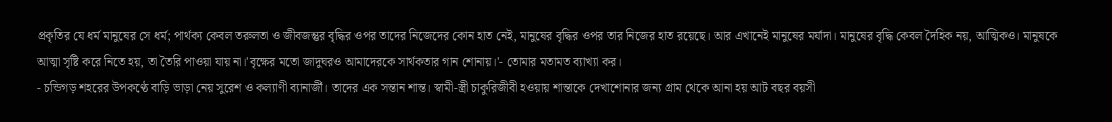প্রকৃতির যে ধর্ম মানুষের সে ধর্ম; পার্থক্য কেবল তরুলতা ও জীবজন্তুর বৃদ্ধির ওপর তাদের নিজেদের কোন হাত নেই, মানুষের বৃদ্ধির ওপর তার নিজের হাত রয়েছে। আর এখানেই মানুষের মর্যাদা। মানুষের বৃদ্ধি কেবল দৈহিক নয়, আত্মিকও। মানুষকে আত্মা সৃষ্টি করে নিতে হয়, তা তৈরি পাওয়া যায় না।'বৃক্ষের মতো জাদুঘরও আমাদেরকে সার্থকতার গান শোনায়।'- তোমার মতামত ব্যাখ্যা কর।
- চন্ডিগড় শহরের উপকণ্ঠে বাড়ি ভাড়া নেয় সুরেশ ও কল্যাণী ব্যানার্জী। তাদের এক সন্তান শান্ত। স্বামী-স্ত্রী চাকুরিজীবী হওয়ায় শান্তাকে দেখাশোনার জন্য গ্রাম থেকে আনা হয় আট বছর বয়সী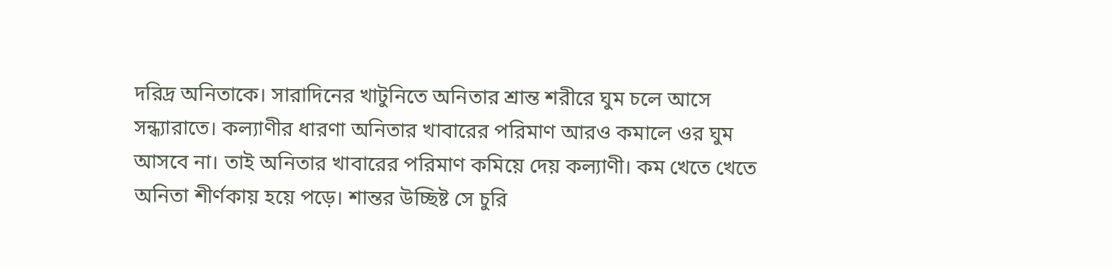দরিদ্র অনিতাকে। সারাদিনের খাটুনিতে অনিতার শ্রান্ত শরীরে ঘুম চলে আসে সন্ধ্যারাতে। কল্যাণীর ধারণা অনিতার খাবারের পরিমাণ আরও কমালে ওর ঘুম আসবে না। তাই অনিতার খাবারের পরিমাণ কমিয়ে দেয় কল্যাণী। কম খেতে খেতে অনিতা শীর্ণকায় হয়ে পড়ে। শান্তর উচ্ছিষ্ট সে চুরি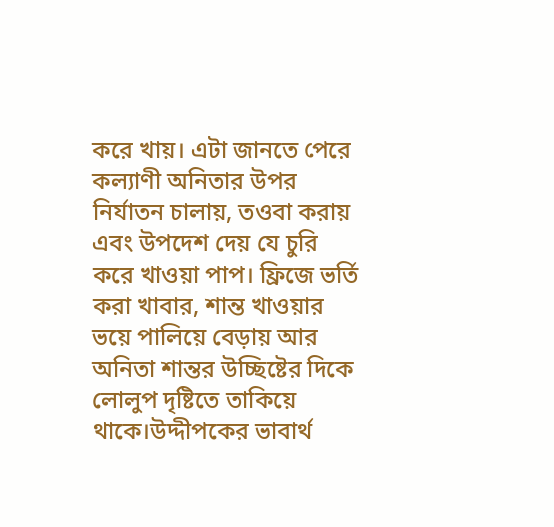করে খায়। এটা জানতে পেরে কল্যাণী অনিতার উপর নির্যাতন চালায়, তওবা করায় এবং উপদেশ দেয় যে চুরি করে খাওয়া পাপ। ফ্রিজে ভর্তি করা খাবার, শান্ত খাওয়ার ভয়ে পালিয়ে বেড়ায় আর অনিতা শান্তর উচ্ছিষ্টের দিকে লোলুপ দৃষ্টিতে তাকিয়ে থাকে।উদ্দীপকের ভাবার্থ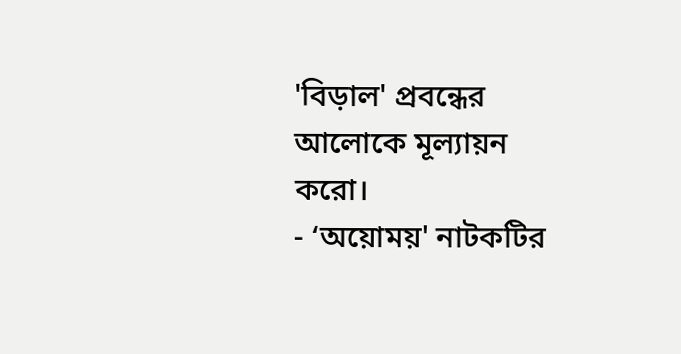'বিড়াল' প্রবন্ধের আলোকে মূল্যায়ন করো।
- ‘অয়োময়' নাটকটির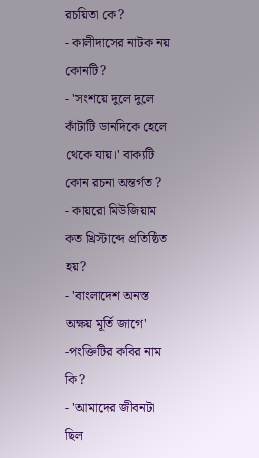রচয়িতা কে?
- কালীদাসের নাটক নয় কোনটি?
- 'সংশয়ে দুলে দুলে কাঁটাটি ডানদিকে হেলে থেকে যায়।' বাক্যটি কোন রচনা অন্তর্গত ?
- কায়রো মিউজিয়াম কত খ্রিস্টাব্দে প্রতিষ্ঠিত হয়?
- 'বাংলাদেশ অনস্ত অক্ষয় মূর্তি জাগে' -পংক্তিটির কবির নাম কি?
- 'আমাদের জীবনটা ছিল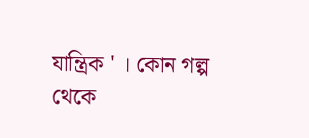যান্ত্রিক ' । কোন গল্প থেকে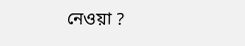নেওয়া ?